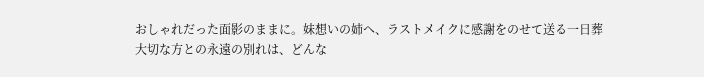おしゃれだった面影のままに。妹想いの姉へ、ラストメイクに感謝をのせて送る一日葬
大切な方との永遠の別れは、どんな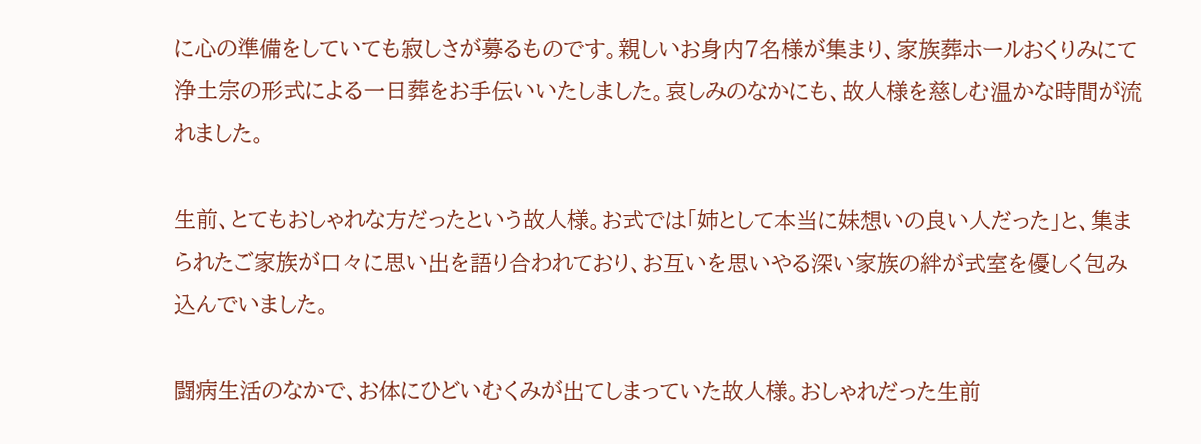に心の準備をしていても寂しさが募るものです。親しいお身内7名様が集まり、家族葬ホールおくりみにて浄土宗の形式による一日葬をお手伝いいたしました。哀しみのなかにも、故人様を慈しむ温かな時間が流れました。

生前、とてもおしゃれな方だったという故人様。お式では「姉として本当に妹想いの良い人だった」と、集まられたご家族が口々に思い出を語り合われており、お互いを思いやる深い家族の絆が式室を優しく包み込んでいました。

闘病生活のなかで、お体にひどいむくみが出てしまっていた故人様。おしゃれだった生前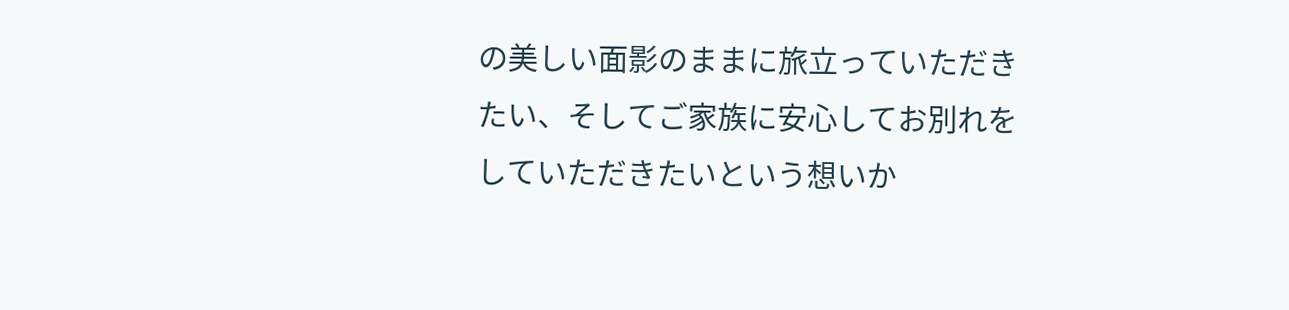の美しい面影のままに旅立っていただきたい、そしてご家族に安心してお別れをしていただきたいという想いか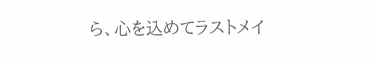ら、心を込めてラストメイ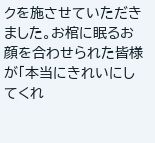クを施させていただきました。お棺に眠るお顔を合わせられた皆様が「本当にきれいにしてくれ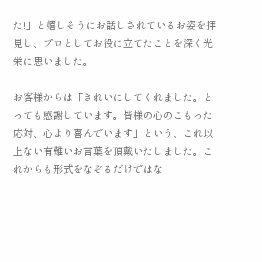た!」と嬉しそうにお話しされているお姿を拝見し、プロとしてお役に立てたことを深く光栄に思いました。

お客様からは「きれいにしてくれました。とっても感謝しています。皆様の心のこもった応対、心より喜んでいます」という、これ以上ない有難いお言葉を頂戴いたしました。これからも形式をなぞるだけではな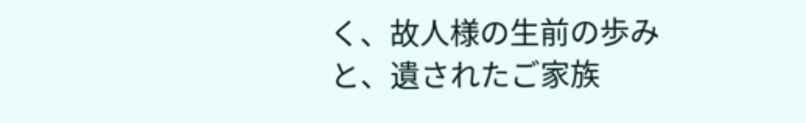く、故人様の生前の歩みと、遺されたご家族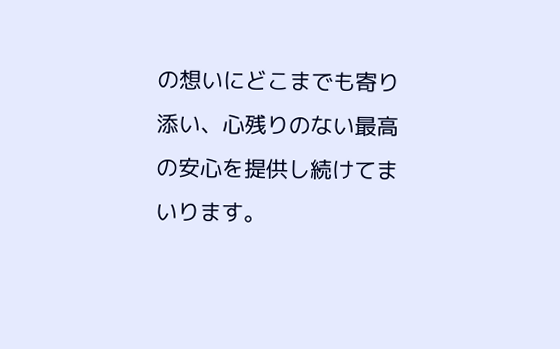の想いにどこまでも寄り添い、心残りのない最高の安心を提供し続けてまいります。